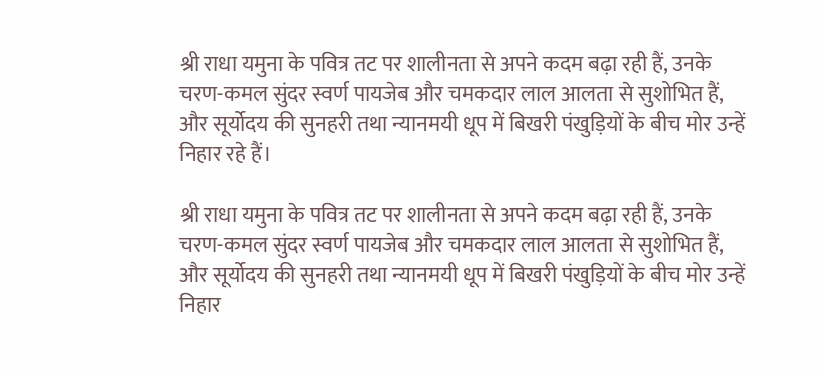श्री राधा यमुना के पवित्र तट पर शालीनता से अपने कदम बढ़ा रही हैं, उनके चरण-कमल सुंदर स्वर्ण पायजेब और चमकदार लाल आलता से सुशोभित हैं, और सूर्योदय की सुनहरी तथा न्यानमयी धूप में बिखरी पंखुड़ियों के बीच मोर उन्हें निहार रहे हैं।

श्री राधा यमुना के पवित्र तट पर शालीनता से अपने कदम बढ़ा रही हैं, उनके चरण-कमल सुंदर स्वर्ण पायजेब और चमकदार लाल आलता से सुशोभित हैं, और सूर्योदय की सुनहरी तथा न्यानमयी धूप में बिखरी पंखुड़ियों के बीच मोर उन्हें निहार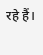रहे हैं।